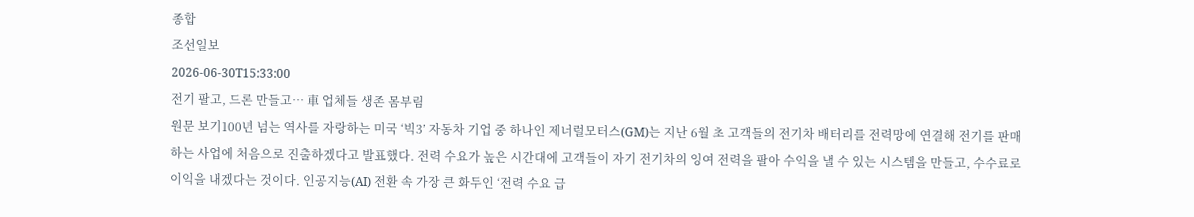종합
조선일보
2026-06-30T15:33:00
전기 팔고, 드론 만들고… 車 업체들 생존 몸부림
원문 보기100년 넘는 역사를 자랑하는 미국 ‘빅3’ 자동차 기업 중 하나인 제너럴모터스(GM)는 지난 6월 초 고객들의 전기차 배터리를 전력망에 연결해 전기를 판매하는 사업에 처음으로 진출하겠다고 발표했다. 전력 수요가 높은 시간대에 고객들이 자기 전기차의 잉여 전력을 팔아 수익을 낼 수 있는 시스템을 만들고, 수수료로 이익을 내겠다는 것이다. 인공지능(AI) 전환 속 가장 큰 화두인 ‘전력 수요 급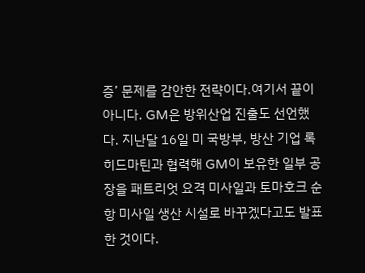증’ 문제를 감안한 전략이다.여기서 끝이 아니다. GM은 방위산업 진출도 선언했다. 지난달 16일 미 국방부, 방산 기업 록히드마틴과 협력해 GM이 보유한 일부 공장을 패트리엇 요격 미사일과 토마호크 순항 미사일 생산 시설로 바꾸겠다고도 발표한 것이다.